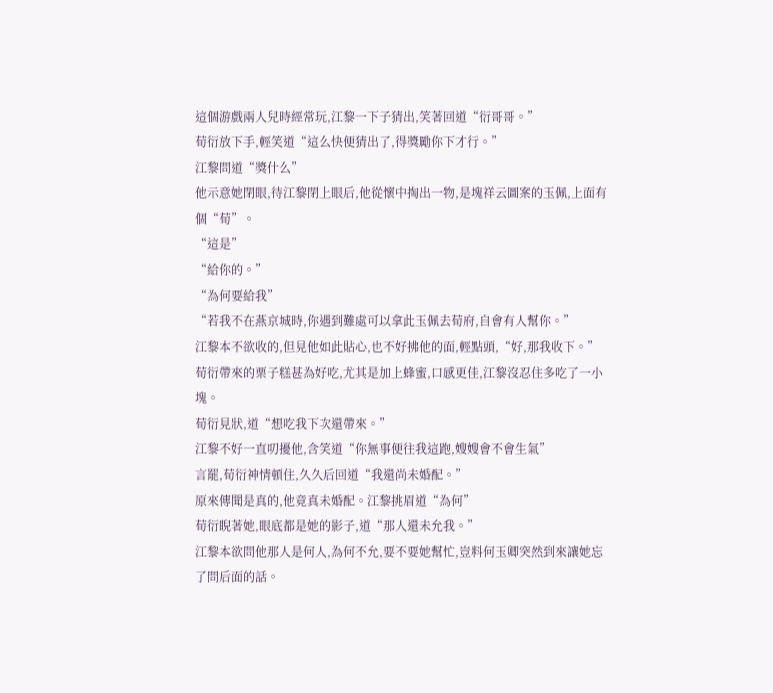這個游戲兩人兒時經常玩,江黎一下子猜出,笑著回道“衍哥哥。”
荀衍放下手,輕笑道“這么快便猜出了,得獎勵你下才行。”
江黎問道“獎什么”
他示意她閉眼,待江黎閉上眼后,他從懷中掏出一物,是塊祥云圖案的玉佩,上面有個“荀”。
“這是”
“給你的。”
“為何要給我”
“若我不在燕京城時,你遇到難處可以拿此玉佩去荀府,自會有人幫你。”
江黎本不欲收的,但見他如此貼心,也不好拂他的面,輕點頭,“好,那我收下。”
荀衍帶來的栗子糕甚為好吃,尤其是加上蜂蜜,口感更佳,江黎沒忍住多吃了一小塊。
荀衍見狀,道“想吃我下次還帶來。”
江黎不好一直叨擾他,含笑道“你無事便往我這跑,嫂嫂會不會生氣”
言罷,荀衍神情頓住,久久后回道“我還尚未婚配。”
原來傳聞是真的,他竟真未婚配。江黎挑眉道“為何”
荀衍睨著她,眼底都是她的影子,道“那人還未允我。”
江黎本欲問他那人是何人,為何不允,要不要她幫忙,豈料何玉卿突然到來讓她忘了問后面的話。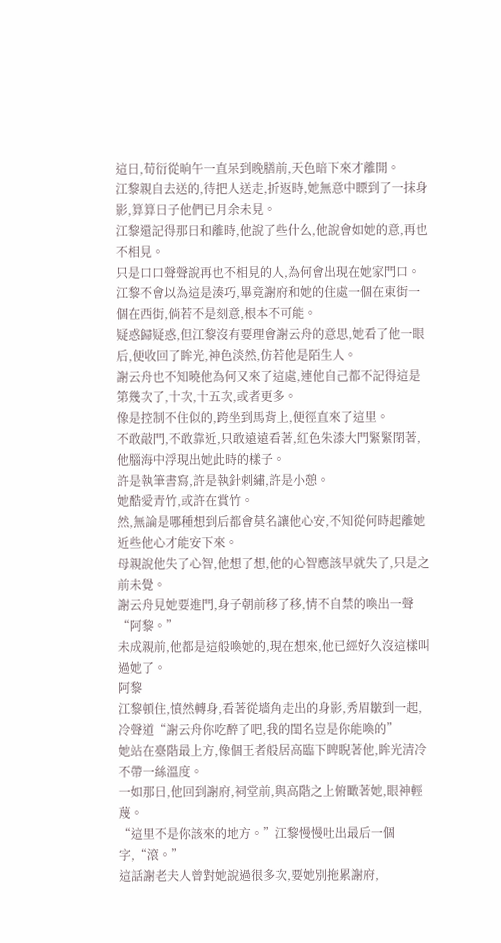這日,荀衍從晌午一直呆到晚膳前,天色暗下來才離開。
江黎親自去送的,待把人送走,折返時,她無意中瞟到了一抹身影,算算日子他們已月余未見。
江黎還記得那日和離時,他說了些什么,他說會如她的意,再也不相見。
只是口口聲聲說再也不相見的人,為何會出現在她家門口。江黎不會以為這是湊巧,畢竟謝府和她的住處一個在東街一個在西街,倘若不是刻意,根本不可能。
疑惑歸疑惑,但江黎沒有要理會謝云舟的意思,她看了他一眼后,便收回了眸光,神色淡然,仿若他是陌生人。
謝云舟也不知曉他為何又來了這處,連他自己都不記得這是第幾次了,十次,十五次,或者更多。
像是控制不住似的,跨坐到馬背上,便徑直來了這里。
不敢敲門,不敢靠近,只敢遠遠看著,紅色朱漆大門緊緊閉著,他腦海中浮現出她此時的樣子。
許是執筆書寫,許是執針刺繡,許是小憩。
她酷愛青竹,或許在賞竹。
然,無論是哪種想到后都會莫名讓他心安,不知從何時起離她近些他心才能安下來。
母親說他失了心智,他想了想,他的心智應該早就失了,只是之前未覺。
謝云舟見她要進門,身子朝前移了移,情不自禁的喚出一聲“阿黎。”
未成親前,他都是這般喚她的,現在想來,他已經好久沒這樣叫過她了。
阿黎
江黎頓住,憤然轉身,看著從墻角走出的身影,秀眉皺到一起,冷聲道“謝云舟你吃醉了吧,我的閨名豈是你能喚的”
她站在臺階最上方,像個王者般居高臨下睥睨著他,眸光清冷不帶一絲溫度。
一如那日,他回到謝府,祠堂前,與高階之上俯瞰著她,眼神輕蔑。
“這里不是你該來的地方。”江黎慢慢吐出最后一個字,“滾。”
這話謝老夫人曾對她說過很多次,要她別拖累謝府,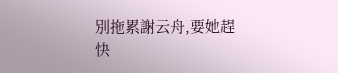別拖累謝云舟,要她趕快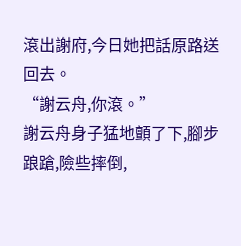滾出謝府,今日她把話原路送回去。
“謝云舟,你滾。”
謝云舟身子猛地顫了下,腳步踉蹌,險些摔倒,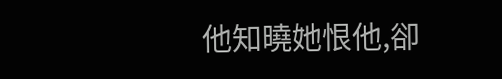他知曉她恨他,卻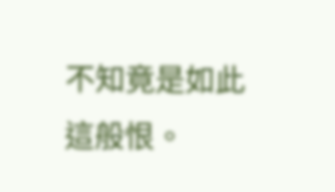不知竟是如此這般恨。